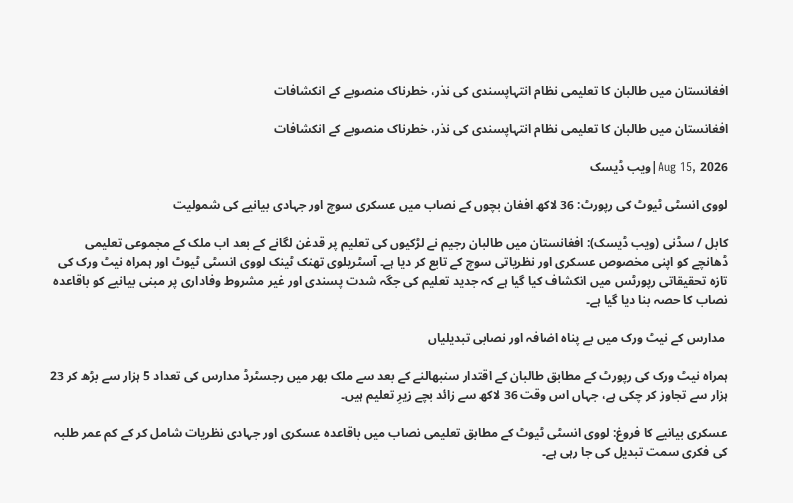افغانستان میں طالبان کا تعلیمی نظام انتہاپسندی کی نذر، خطرناک منصوبے کے انکشافات

افغانستان میں طالبان کا تعلیمی نظام انتہاپسندی کی نذر، خطرناک منصوبے کے انکشافات

Aug 15, 2026|ویب ڈیسک

لووی انسٹی ٹیوٹ کی رپورٹ: 36 لاکھ افغان بچوں کے نصاب میں عسکری سوچ اور جہادی بیانیے کی شمولیت

کابل / سڈنی (ویب ڈیسک): افغانستان میں طالبان رجیم نے لڑکیوں کی تعلیم پر قدغن لگانے کے بعد اب ملک کے مجموعی تعلیمی ڈھانچے کو اپنی مخصوص عسکری اور نظریاتی سوچ کے تابع کر دیا ہے۔ آسٹریلوی تھنک ٹینک لووی انسٹی ٹیوٹ اور ہمراہ نیٹ ورک کی تازہ تحقیقاتی رپورٹس میں انکشاف کیا گیا ہے کہ جدید تعلیم کی جگہ شدت پسندی اور غیر مشروط وفاداری پر مبنی بیانیے کو باقاعدہ نصاب کا حصہ بنا دیا گیا ہے۔

 مدارس کے نیٹ ورک میں بے پناہ اضافہ اور نصابی تبدیلیاں

ہمراہ نیٹ ورک کی رپورٹ کے مطابق طالبان کے اقتدار سنبھالنے کے بعد سے ملک بھر میں رجسٹرڈ مدارس کی تعداد 5 ہزار سے بڑھ کر 23 ہزار سے تجاوز کر چکی ہے، جہاں اس وقت 36 لاکھ سے زائد بچے زیرِ تعلیم ہیں۔

عسکری بیانیے کا فروغ: لووی انسٹی ٹیوٹ کے مطابق تعلیمی نصاب میں باقاعدہ عسکری اور جہادی نظریات شامل کر کے کم عمر طلبہ کی فکری سمت تبدیل کی جا رہی ہے۔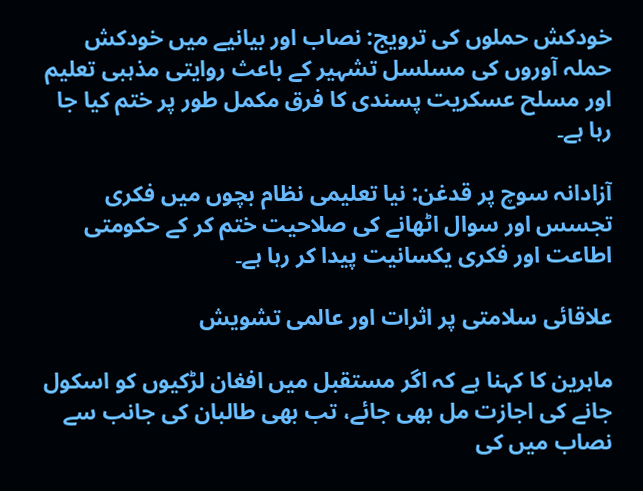خودکش حملوں کی ترویج: نصاب اور بیانیے میں خودکش حملہ آوروں کی مسلسل تشہیر کے باعث روایتی مذہبی تعلیم اور مسلح عسکریت پسندی کا فرق مکمل طور پر ختم کیا جا رہا ہے۔

آزادانہ سوچ پر قدغن: نیا تعلیمی نظام بچوں میں فکری تجسس اور سوال اٹھانے کی صلاحیت ختم کر کے حکومتی اطاعت اور فکری یکسانیت پیدا کر رہا ہے۔

علاقائی سلامتی پر اثرات اور عالمی تشویش

ماہرین کا کہنا ہے کہ اگر مستقبل میں افغان لڑکیوں کو اسکول جانے کی اجازت مل بھی جائے، تب بھی طالبان کی جانب سے نصاب میں کی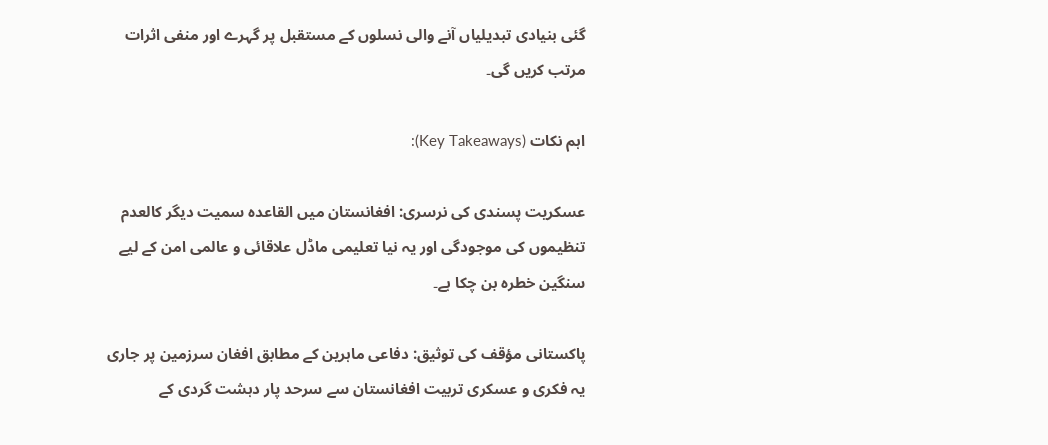گئی بنیادی تبدیلیاں آنے والی نسلوں کے مستقبل پر گہرے اور منفی اثرات مرتب کریں گی۔

اہم نکات (Key Takeaways):

عسکریت پسندی کی نرسری: افغانستان میں القاعدہ سمیت دیگر کالعدم تنظیموں کی موجودگی اور یہ نیا تعلیمی ماڈل علاقائی و عالمی امن کے لیے سنگین خطرہ بن چکا ہے۔

پاکستانی مؤقف کی توثیق: دفاعی ماہرین کے مطابق افغان سرزمین پر جاری یہ فکری و عسکری تربیت افغانستان سے سرحد پار دہشت گردی کے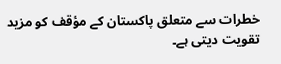خطرات سے متعلق پاکستان کے مؤقف کو مزید تقویت دیتی ہے۔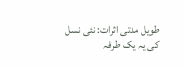طویل مدتی اثرات: نئی نسل کی یہ یک طرفہ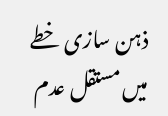ذہن سازی خطے میں مستقل عدم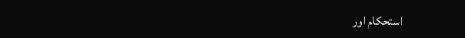استحکام اور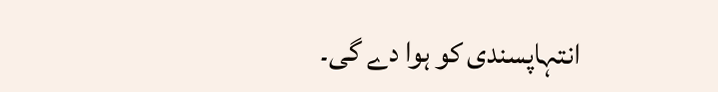انتہاپسندی کو ہوا دے گی۔